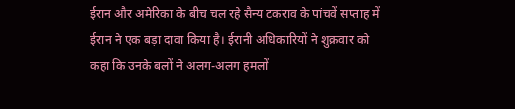ईरान और अमेरिका के बीच चल रहे सैन्य टकराव के पांचवें सप्ताह में ईरान ने एक बड़ा दावा किया है। ईरानी अधिकारियों ने शुक्रवार को कहा कि उनके बलों ने अलग-अलग हमलों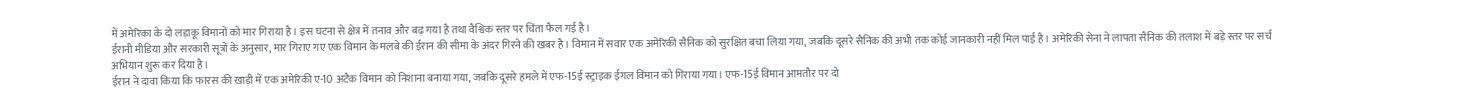में अमेरिका के दो लड़ाकू विमानों को मार गिराया है। इस घटना से क्षेत्र में तनाव और बढ़ गया है तथा वैश्विक स्तर पर चिंता फैल गई है।
ईरानी मीडिया और सरकारी सूत्रों के अनुसार, मार गिराए गए एक विमान के मलबे की ईरान की सीमा के अंदर गिरने की खबर है। विमान में सवार एक अमेरिकी सैनिक को सुरक्षित बचा लिया गया, जबकि दूसरे सैनिक की अभी तक कोई जानकारी नहीं मिल पाई है। अमेरिकी सेना ने लापता सैनिक की तलाश में बड़े स्तर पर सर्च अभियान शुरू कर दिया है।
ईरान ने दावा किया कि फारस की खाड़ी में एक अमेरिकी ए-10 अटैक विमान को निशाना बनाया गया, जबकि दूसरे हमले में एफ-15ई स्ट्राइक ईगल विमान को गिराया गया। एफ-15ई विमान आमतौर पर दो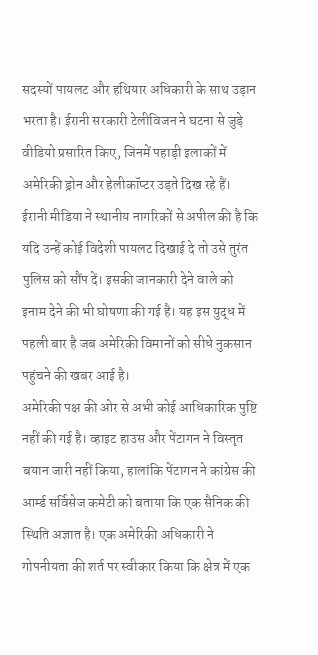सदस्यों पायलट और हथियार अधिकारी के साथ उड़ान भरता है। ईरानी सरकारी टेलीविजन ने घटना से जुड़े वीडियो प्रसारित किए, जिनमें पहाड़ी इलाकों में अमेरिकी ड्रोन और हेलीकॉप्टर उड़ते दिख रहे हैं।
ईरानी मीडिया ने स्थानीय नागरिकों से अपील की है कि यदि उन्हें कोई विदेशी पायलट दिखाई दे तो उसे तुरंत पुलिस को सौंप दें। इसकी जानकारी देने वाले को इनाम देने की भी घोषणा की गई है। यह इस युद्ध में पहली बार है जब अमेरिकी विमानों को सीधे नुकसान पहुंचने की खबर आई है।
अमेरिकी पक्ष की ओर से अभी कोई आधिकारिक पुष्टि नहीं की गई है। व्हाइट हाउस और पेंटागन ने विस्तृत बयान जारी नहीं किया, हालांकि पेंटागन ने कांग्रेस की आर्म्ड सर्विसेज कमेटी को बताया कि एक सैनिक की स्थिति अज्ञात है। एक अमेरिकी अधिकारी ने गोपनीयता की शर्त पर स्वीकार किया कि क्षेत्र में एक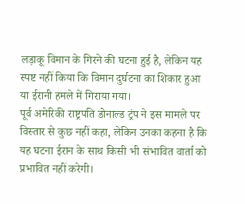लड़ाकू विमान के गिरने की घटना हुई है, लेकिन यह स्पष्ट नहीं किया कि विमान दुर्घटना का शिकार हुआ या ईरानी हमले में गिराया गया।
पूर्व अमेरिकी राष्ट्रपति डोनाल्ड ट्रंप ने इस मामले पर विस्तार से कुछ नहीं कहा, लेकिन उनका कहना है कि यह घटना ईरान के साथ किसी भी संभावित वार्ता को प्रभावित नहीं करेगी।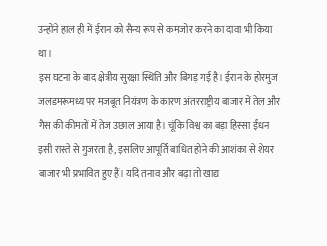उन्होंने हाल ही में ईरान को सैन्य रूप से कमजोर करने का दावा भी किया था।
इस घटना के बाद क्षेत्रीय सुरक्षा स्थिति और बिगड़ गई है। ईरान के होरमुज जलडमरूमध्य पर मजबूत नियंत्रण के कारण अंतरराष्ट्रीय बाजार में तेल और गैस की कीमतों में तेज उछाल आया है। चूंकि विश्व का बड़ा हिस्सा ईंधन इसी रास्ते से गुजरता है, इसलिए आपूर्ति बाधित होने की आशंका से शेयर बाजार भी प्रभावित हुए हैं। यदि तनाव और बढ़ा तो खाद्य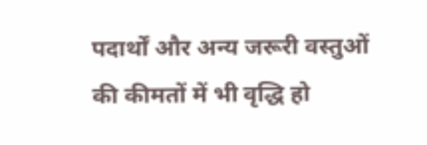पदार्थों और अन्य जरूरी वस्तुओं की कीमतों में भी वृद्धि हो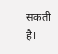सकती है।